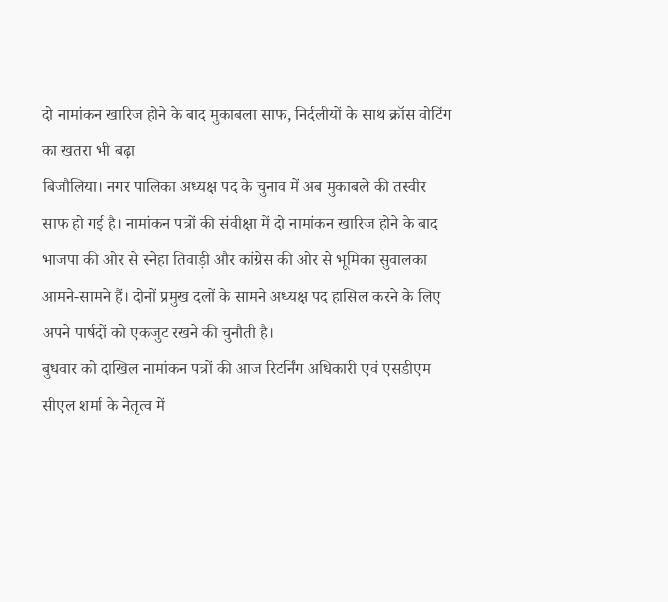दो नामांकन खारिज होने के बाद मुकाबला साफ, निर्दलीयों के साथ क्रॉस वोटिंग का खतरा भी बढ़ा
बिजौलिया। नगर पालिका अध्यक्ष पद के चुनाव में अब मुकाबले की तस्वीर साफ हो गई है। नामांकन पत्रों की संवीक्षा में दो नामांकन खारिज होने के बाद भाजपा की ओर से स्नेहा तिवाड़ी और कांग्रेस की ओर से भूमिका सुवालका आमने-सामने हैं। दोनों प्रमुख दलों के सामने अध्यक्ष पद हासिल करने के लिए अपने पार्षदों को एकजुट रखने की चुनौती है।
बुधवार को दाखिल नामांकन पत्रों की आज रिटर्निंग अधिकारी एवं एसडीएम सीएल शर्मा के नेतृत्व में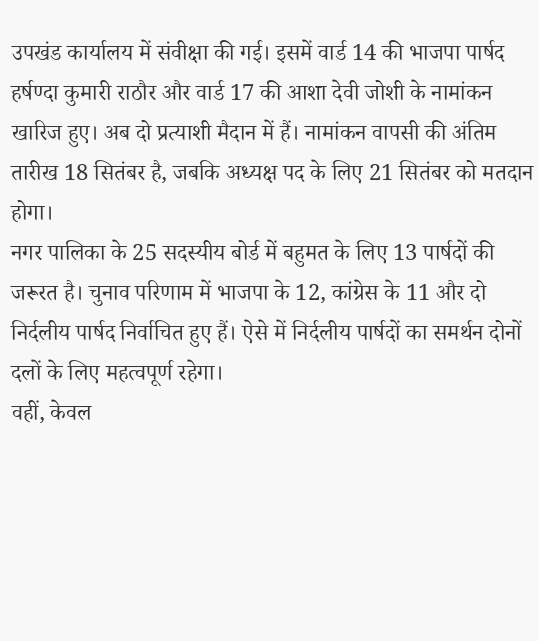उपखंड कार्यालय में संवीक्षा की गई। इसमें वार्ड 14 की भाजपा पार्षद हर्षण्दा कुमारी राठौर और वार्ड 17 की आशा देवी जोशी के नामांकन खारिज हुए। अब दो प्रत्याशी मैदान में हैं। नामांकन वापसी की अंतिम तारीख 18 सितंबर है, जबकि अध्यक्ष पद के लिए 21 सितंबर को मतदान होगा।
नगर पालिका के 25 सदस्यीय बोर्ड में बहुमत के लिए 13 पार्षदों की जरूरत है। चुनाव परिणाम में भाजपा के 12, कांग्रेस के 11 और दो निर्दलीय पार्षद निर्वाचित हुए हैं। ऐसे में निर्दलीय पार्षदों का समर्थन दोनों दलों के लिए महत्वपूर्ण रहेगा।
वहीं, केवल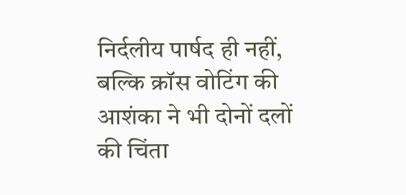निर्दलीय पार्षद ही नहीं, बल्कि क्रॉस वोटिंग की आशंका ने भी दोनों दलों की चिंता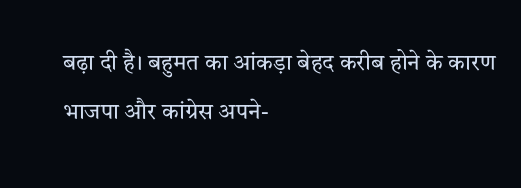बढ़ा दी है। बहुमत का आंकड़ा बेहद करीब होने के कारण भाजपा और कांग्रेस अपने-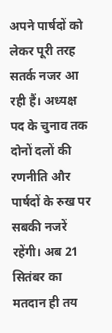अपने पार्षदों को लेकर पूरी तरह सतर्क नजर आ रही हैं। अध्यक्ष पद के चुनाव तक दोनों दलों की रणनीति और पार्षदों के रुख पर सबकी नजरें रहेंगी। अब 21 सितंबर का मतदान ही तय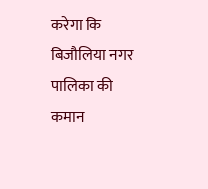करेगा कि बिजौलिया नगर पालिका की कमान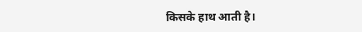किसके हाथ आती है।